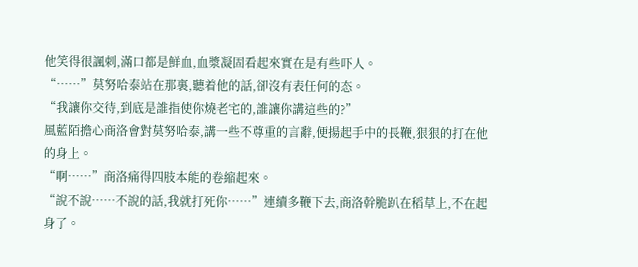他笑得很諷刺,滿口都是鮮血,血漿凝固看起來實在是有些吓人。
“……”莫努哈泰站在那裏,聽着他的話,卻沒有表任何的态。
“我讓你交待,到底是誰指使你燒老宅的,誰讓你講這些的?”
風藍陌擔心商洛會對莫努哈泰,講一些不尊重的言辭,便揚起手中的長鞭,狠狠的打在他的身上。
“啊……”商洛痛得四肢本能的卷縮起來。
“說不說……不說的話,我就打死你……”連續多鞭下去,商洛幹脆趴在稻草上,不在起身了。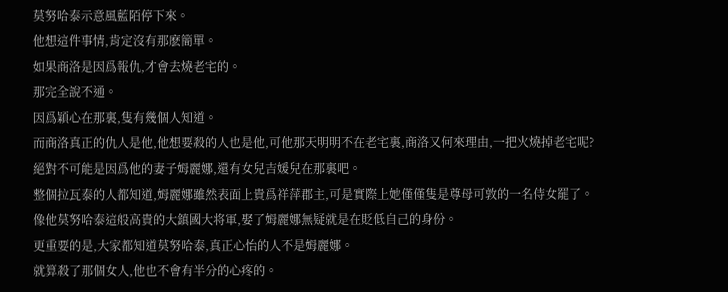莫努哈泰示意風藍陌停下來。
他想這件事情,肯定沒有那麽簡單。
如果商洛是因爲報仇,才會去燒老宅的。
那完全說不通。
因爲穎心在那裏,隻有幾個人知道。
而商洛真正的仇人是他,他想要殺的人也是他,可他那天明明不在老宅裏,商洛又何來理由,一把火燒掉老宅呢?
絕對不可能是因爲他的妻子姆麗娜,還有女兒吉媛兒在那裏吧。
整個拉瓦泰的人都知道,姆麗娜雖然表面上貴爲祥萍郡主,可是實際上她僅僅隻是尊母可敦的一名侍女罷了。
像他莫努哈泰這般高貴的大鎮國大将軍,娶了姆麗娜無疑就是在貶低自己的身份。
更重要的是,大家都知道莫努哈泰,真正心怡的人不是姆麗娜。
就算殺了那個女人,他也不會有半分的心疼的。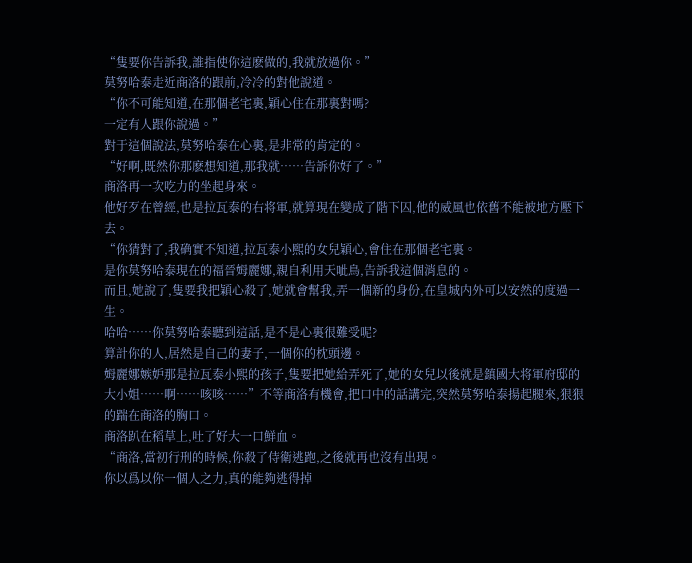“隻要你告訴我,誰指使你這麽做的,我就放過你。”
莫努哈泰走近商洛的跟前,冷冷的對他說道。
“你不可能知道,在那個老宅裏,穎心住在那裏對嗎?
一定有人跟你說過。”
對于這個說法,莫努哈泰在心裏,是非常的肯定的。
“好啊,既然你那麽想知道,那我就……告訴你好了。”
商洛再一次吃力的坐起身來。
他好歹在曾經,也是拉瓦泰的右将軍,就算現在變成了階下囚,他的威風也依舊不能被地方壓下去。
“你猜對了,我确實不知道,拉瓦泰小熙的女兒穎心,會住在那個老宅裏。
是你莫努哈泰現在的福晉姆麗娜,親自利用天呲鳥,告訴我這個消息的。
而且,她說了,隻要我把穎心殺了,她就會幫我,弄一個新的身份,在皇城内外可以安然的度過一生。
哈哈……你莫努哈泰聽到這話,是不是心裏很難受呢?
算計你的人,居然是自己的妻子,一個你的枕頭邊。
姆麗娜嫉妒那是拉瓦泰小熙的孩子,隻要把她給弄死了,她的女兒以後就是鎮國大将軍府邸的大小姐……啊……咳咳……”不等商洛有機會,把口中的話講完,突然莫努哈泰揚起腿來,狠狠的踹在商洛的胸口。
商洛趴在稻草上,吐了好大一口鮮血。
“商洛,當初行刑的時候,你殺了侍衛逃跑,之後就再也沒有出現。
你以爲以你一個人之力,真的能夠逃得掉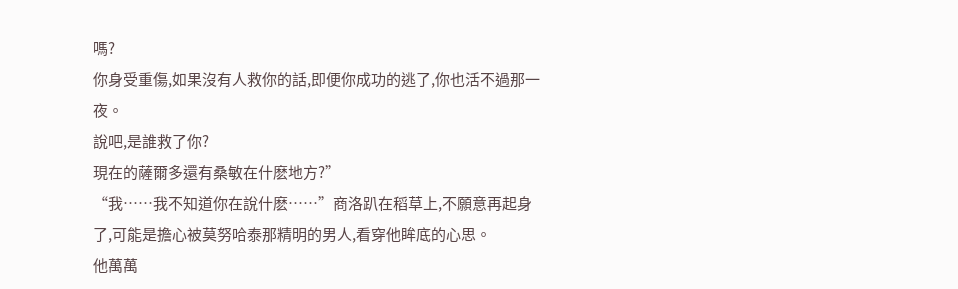嗎?
你身受重傷,如果沒有人救你的話,即便你成功的逃了,你也活不過那一夜。
說吧,是誰救了你?
現在的薩爾多還有桑敏在什麽地方?”
“我……我不知道你在說什麽……”商洛趴在稻草上,不願意再起身了,可能是擔心被莫努哈泰那精明的男人,看穿他眸底的心思。
他萬萬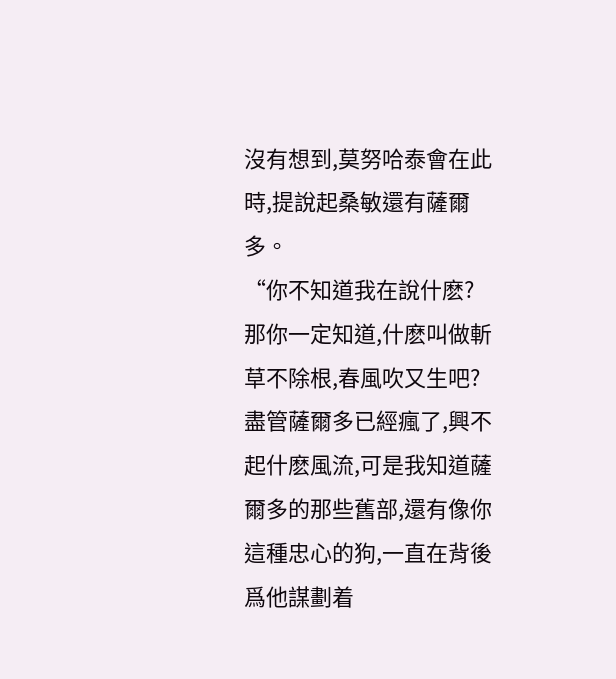沒有想到,莫努哈泰會在此時,提說起桑敏還有薩爾多。
“你不知道我在說什麽?
那你一定知道,什麽叫做斬草不除根,春風吹又生吧?
盡管薩爾多已經瘋了,興不起什麽風流,可是我知道薩爾多的那些舊部,還有像你這種忠心的狗,一直在背後爲他謀劃着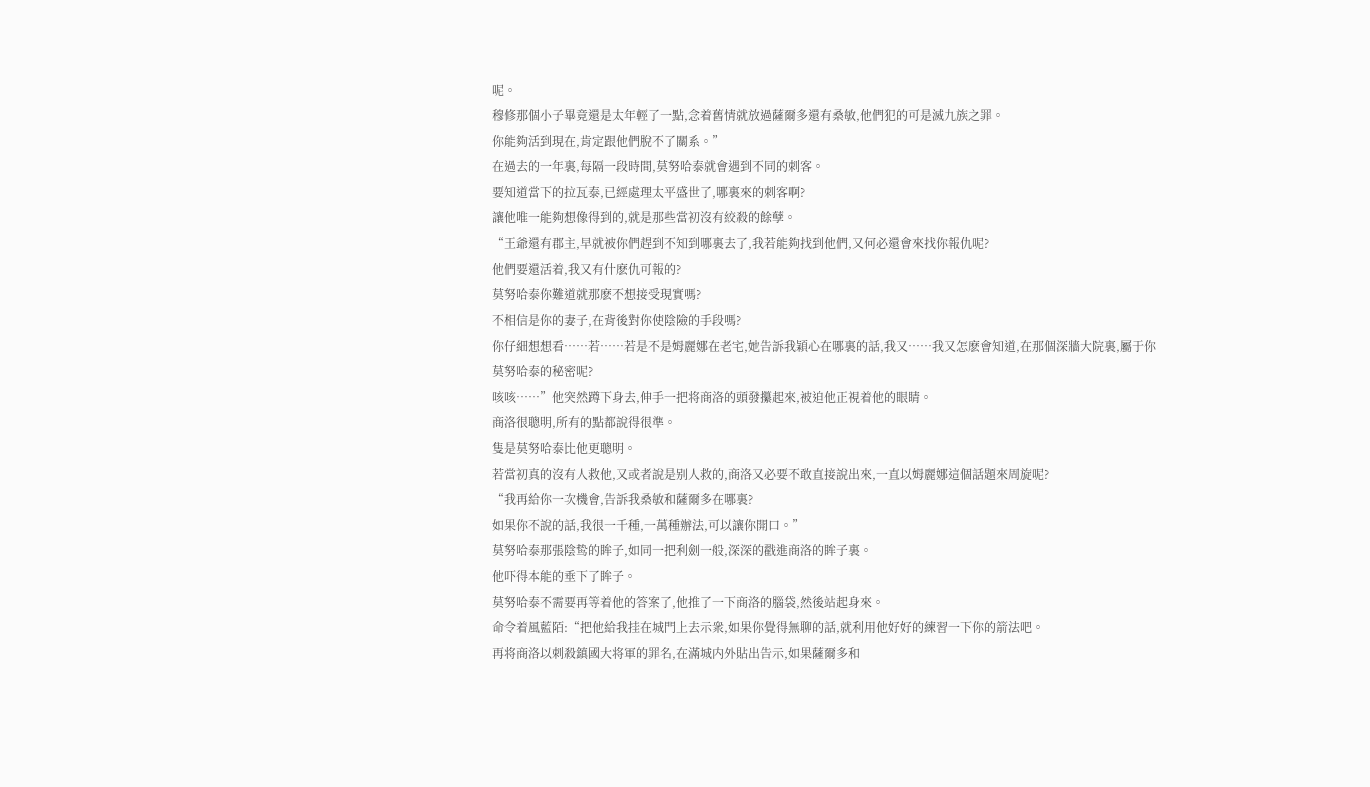呢。
穆修那個小子畢竟還是太年輕了一點,念着舊情就放過薩爾多還有桑敏,他們犯的可是滅九族之罪。
你能夠活到現在,肯定跟他們脫不了關系。”
在過去的一年裏,每隔一段時間,莫努哈泰就會遇到不同的刺客。
要知道當下的拉瓦泰,已經處理太平盛世了,哪裏來的刺客啊?
讓他唯一能夠想像得到的,就是那些當初沒有絞殺的餘孽。
“王爺還有郡主,早就被你們趕到不知到哪裏去了,我若能夠找到他們,又何必還會來找你報仇呢?
他們要還活着,我又有什麽仇可報的?
莫努哈泰你難道就那麽不想接受現實嗎?
不相信是你的妻子,在背後對你使陰險的手段嗎?
你仔細想想看……若……若是不是姆麗娜在老宅,她告訴我穎心在哪裏的話,我又……我又怎麽會知道,在那個深牆大院裏,屬于你莫努哈泰的秘密呢?
咳咳……”他突然蹲下身去,伸手一把将商洛的頭發攥起來,被迫他正視着他的眼睛。
商洛很聰明,所有的點都說得很準。
隻是莫努哈泰比他更聰明。
若當初真的沒有人救他,又或者說是别人救的,商洛又必要不敢直接說出來,一直以姆麗娜這個話題來周旋呢?
“我再給你一次機會,告訴我桑敏和薩爾多在哪裏?
如果你不說的話,我很一千種,一萬種辦法,可以讓你開口。”
莫努哈泰那張陰鸷的眸子,如同一把利劍一般,深深的戳進商洛的眸子裏。
他吓得本能的垂下了眸子。
莫努哈泰不需要再等着他的答案了,他推了一下商洛的腦袋,然後站起身來。
命令着風藍陌:“把他給我挂在城門上去示衆,如果你覺得無聊的話,就利用他好好的練習一下你的箭法吧。
再将商洛以刺殺鎮國大将軍的罪名,在滿城内外貼出告示,如果薩爾多和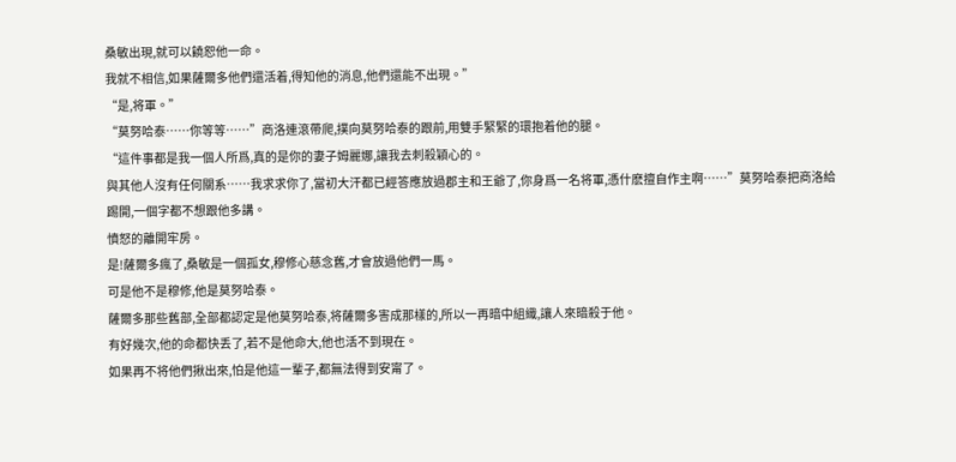桑敏出現,就可以饒恕他一命。
我就不相信,如果薩爾多他們還活着,得知他的消息,他們還能不出現。”
“是,将軍。”
“莫努哈泰……你等等……”商洛連滾帶爬,撲向莫努哈泰的跟前,用雙手緊緊的環抱着他的腿。
“這件事都是我一個人所爲,真的是你的妻子姆麗娜,讓我去刺殺穎心的。
與其他人沒有任何關系……我求求你了,當初大汗都已經答應放過郡主和王爺了,你身爲一名将軍,憑什麽擅自作主啊……”莫努哈泰把商洛給踢開,一個字都不想跟他多講。
憤怒的離開牢房。
是!薩爾多瘋了,桑敏是一個孤女,穆修心慈念舊,才會放過他們一馬。
可是他不是穆修,他是莫努哈泰。
薩爾多那些舊部,全部都認定是他莫努哈泰,将薩爾多害成那樣的,所以一再暗中組織,讓人來暗殺于他。
有好幾次,他的命都快丢了,若不是他命大,他也活不到現在。
如果再不将他們揪出來,怕是他這一輩子,都無法得到安甯了。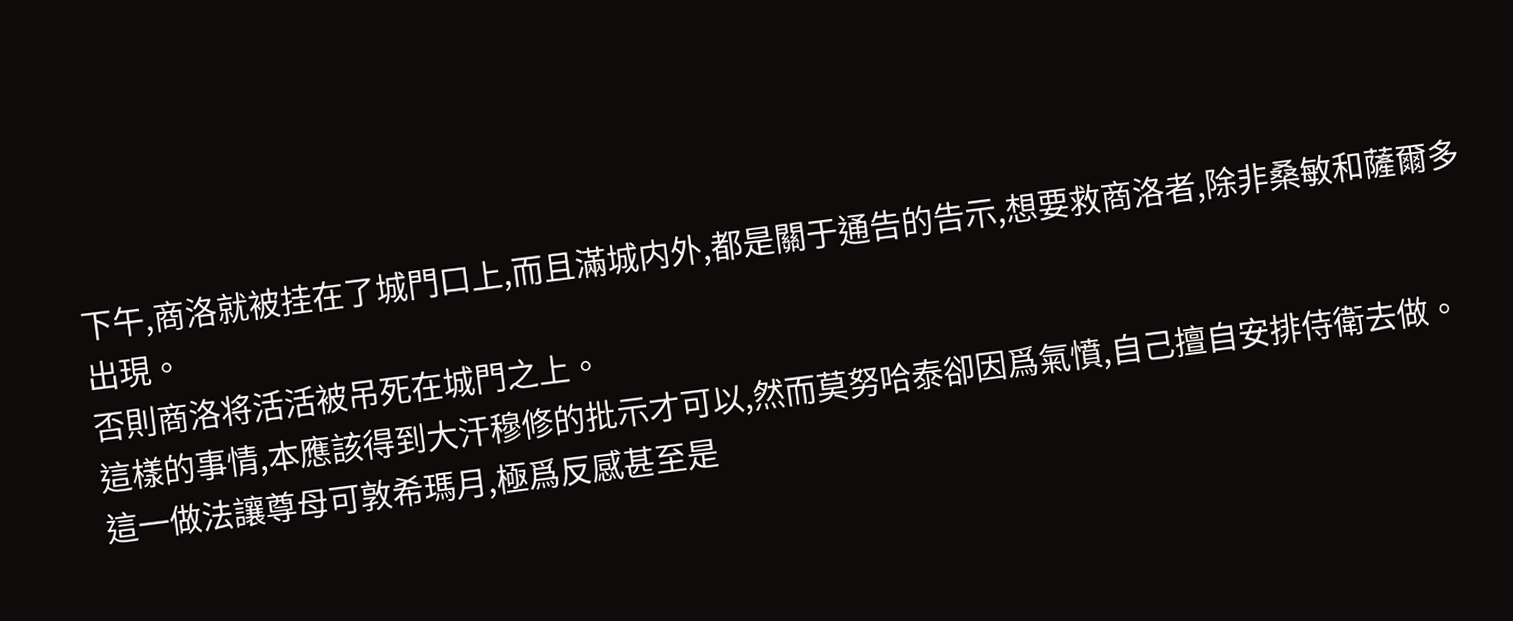下午,商洛就被挂在了城門口上,而且滿城内外,都是關于通告的告示,想要救商洛者,除非桑敏和薩爾多出現。
否則商洛将活活被吊死在城門之上。
這樣的事情,本應該得到大汗穆修的批示才可以,然而莫努哈泰卻因爲氣憤,自己擅自安排侍衛去做。
這一做法讓尊母可敦希瑪月,極爲反感甚至是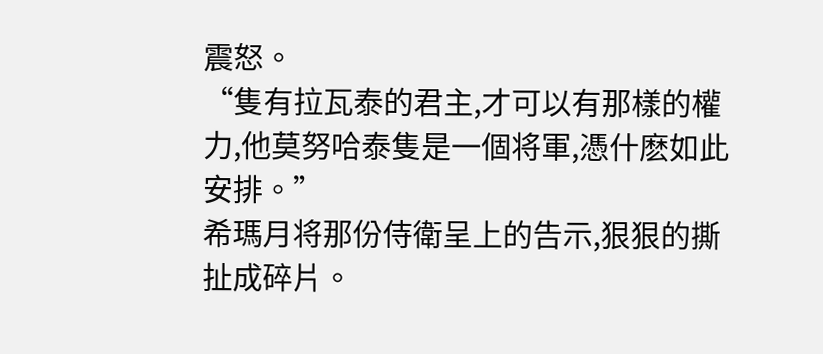震怒。
“隻有拉瓦泰的君主,才可以有那樣的權力,他莫努哈泰隻是一個将軍,憑什麽如此安排。”
希瑪月将那份侍衛呈上的告示,狠狠的撕扯成碎片。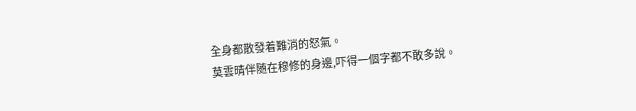全身都散發着難消的怒氣。
莫雲晴伴随在穆修的身邊,吓得一個字都不敢多說。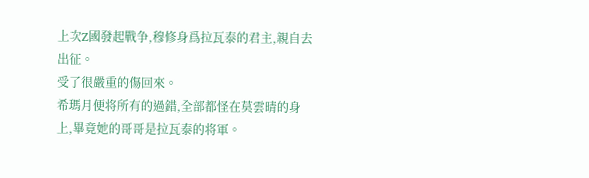上次Z國發起戰争,穆修身爲拉瓦泰的君主,親自去出征。
受了很嚴重的傷回來。
希瑪月便将所有的過錯,全部都怪在莫雲晴的身上,畢竟她的哥哥是拉瓦泰的将軍。